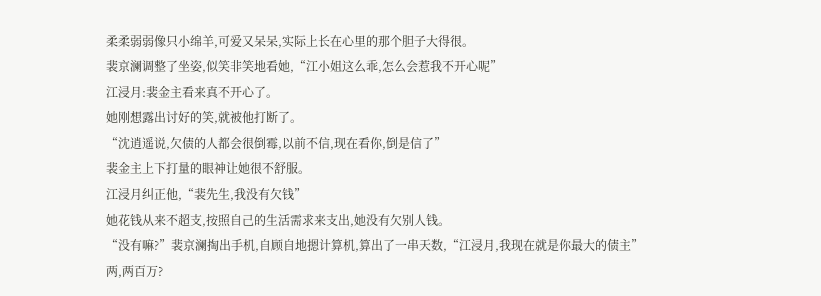柔柔弱弱像只小绵羊,可爱又呆呆,实际上长在心里的那个胆子大得很。
裴京澜调整了坐姿,似笑非笑地看她,“江小姐这么乖,怎么会惹我不开心呢”
江浸月:裴金主看来真不开心了。
她刚想露出讨好的笑,就被他打断了。
“沈逍遥说,欠债的人都会很倒霉,以前不信,现在看你,倒是信了”
裴金主上下打量的眼神让她很不舒服。
江浸月纠正他,“裴先生,我没有欠钱”
她花钱从来不超支,按照自己的生活需求来支出,她没有欠别人钱。
“没有嘛?”裴京澜掏出手机,自顾自地摁计算机,算出了一串天数,“江浸月,我现在就是你最大的债主”
两,两百万?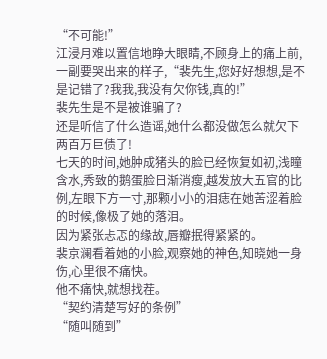“不可能!”
江浸月难以置信地睁大眼睛,不顾身上的痛上前,一副要哭出来的样子,“裴先生,您好好想想,是不是记错了?我我,我没有欠你钱,真的!”
裴先生是不是被谁骗了?
还是听信了什么造谣,她什么都没做怎么就欠下两百万巨债了!
七天的时间,她肿成猪头的脸已经恢复如初,浅瞳含水,秀致的鹅蛋脸日渐消瘦,越发放大五官的比例,左眼下方一寸,那颗小小的泪痣在她苦涩着脸的时候,像极了她的落泪。
因为紧张忐忑的缘故,唇瓣抿得紧紧的。
裴京澜看着她的小脸,观察她的神色,知晓她一身伤,心里很不痛快。
他不痛快,就想找茬。
“契约清楚写好的条例”
“随叫随到”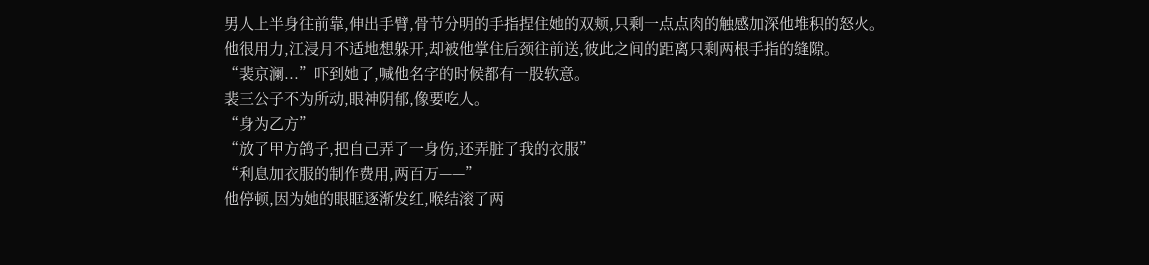男人上半身往前靠,伸出手臂,骨节分明的手指捏住她的双颊,只剩一点点肉的触感加深他堆积的怒火。
他很用力,江浸月不适地想躲开,却被他掌住后颈往前送,彼此之间的距离只剩两根手指的缝隙。
“裴京澜...”吓到她了,喊他名字的时候都有一股软意。
裴三公子不为所动,眼神阴郁,像要吃人。
“身为乙方”
“放了甲方鸽子,把自己弄了一身伤,还弄脏了我的衣服”
“利息加衣服的制作费用,两百万——”
他停顿,因为她的眼眶逐渐发红,喉结滚了两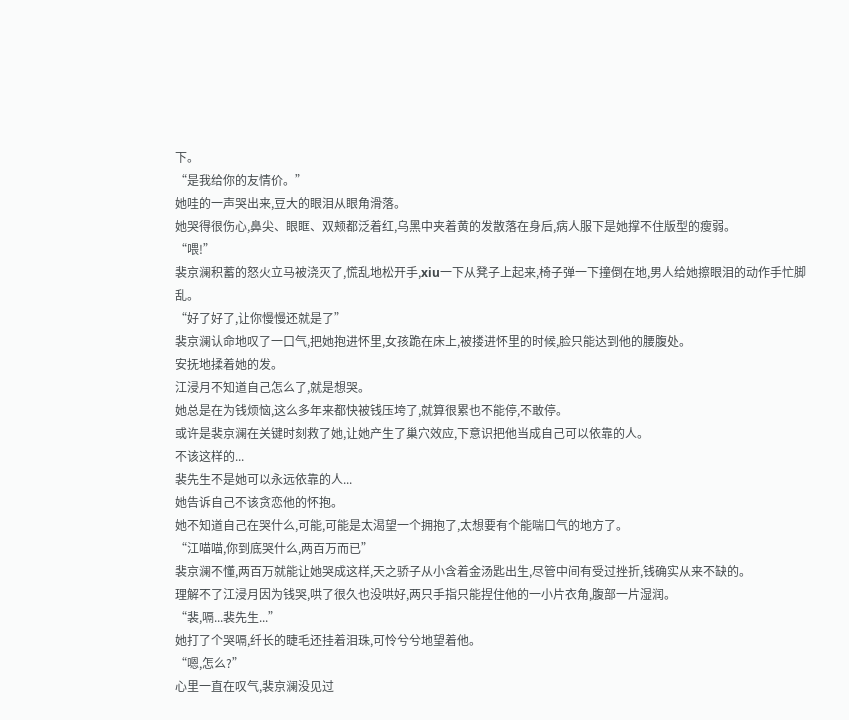下。
“是我给你的友情价。”
她哇的一声哭出来,豆大的眼泪从眼角滑落。
她哭得很伤心,鼻尖、眼眶、双颊都泛着红,乌黑中夹着黄的发散落在身后,病人服下是她撑不住版型的瘦弱。
“喂!”
裴京澜积蓄的怒火立马被浇灭了,慌乱地松开手,xiu一下从凳子上起来,椅子弹一下撞倒在地,男人给她擦眼泪的动作手忙脚乱。
“好了好了,让你慢慢还就是了”
裴京澜认命地叹了一口气,把她抱进怀里,女孩跪在床上,被搂进怀里的时候,脸只能达到他的腰腹处。
安抚地揉着她的发。
江浸月不知道自己怎么了,就是想哭。
她总是在为钱烦恼,这么多年来都快被钱压垮了,就算很累也不能停,不敢停。
或许是裴京澜在关键时刻救了她,让她产生了巢穴效应,下意识把他当成自己可以依靠的人。
不该这样的...
裴先生不是她可以永远依靠的人...
她告诉自己不该贪恋他的怀抱。
她不知道自己在哭什么,可能,可能是太渴望一个拥抱了,太想要有个能喘口气的地方了。
“江喵喵,你到底哭什么,两百万而已”
裴京澜不懂,两百万就能让她哭成这样,天之骄子从小含着金汤匙出生,尽管中间有受过挫折,钱确实从来不缺的。
理解不了江浸月因为钱哭,哄了很久也没哄好,两只手指只能捏住他的一小片衣角,腹部一片湿润。
“裴,嗝...裴先生...”
她打了个哭嗝,纤长的睫毛还挂着泪珠,可怜兮兮地望着他。
“嗯,怎么?”
心里一直在叹气,裴京澜没见过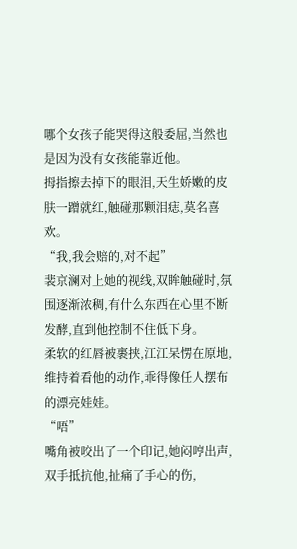哪个女孩子能哭得这般委屈,当然也是因为没有女孩能靠近他。
拇指擦去掉下的眼泪,天生娇嫩的皮肤一蹭就红,触碰那颗泪痣,莫名喜欢。
“我,我会赔的,对不起”
裴京澜对上她的视线,双眸触碰时,氛围逐渐浓稠,有什么东西在心里不断发酵,直到他控制不住低下身。
柔软的红唇被裹挟,江江呆愣在原地,维持着看他的动作,乖得像任人摆布的漂亮娃娃。
“唔”
嘴角被咬出了一个印记,她闷哼出声,双手抵抗他,扯痛了手心的伤,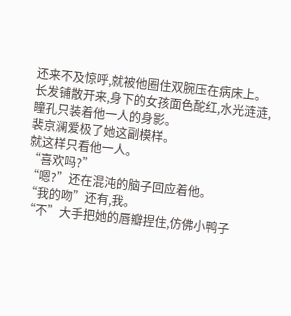还来不及惊呼,就被他圈住双腕压在病床上。
长发铺散开来,身下的女孩面色酡红,水光涟涟,瞳孔只装着他一人的身影。
裴京澜爱极了她这副模样。
就这样只看他一人。
“喜欢吗?”
“嗯?”还在混沌的脑子回应着他。
“我的吻”还有,我。
“不”大手把她的唇瓣捏住,仿佛小鸭子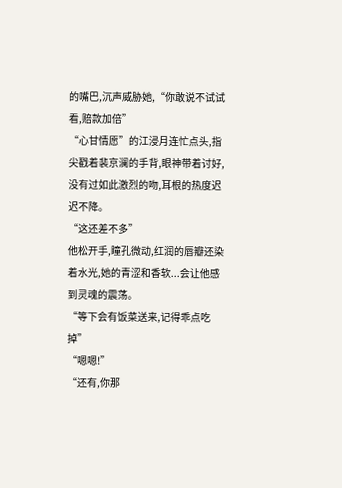的嘴巴,沉声威胁她,“你敢说不试试看,赔款加倍”
“心甘情愿”的江浸月连忙点头,指尖戳着裴京澜的手背,眼神带着讨好,没有过如此激烈的吻,耳根的热度迟迟不降。
“这还差不多”
他松开手,瞳孔微动,红润的唇瓣还染着水光,她的青涩和香软...会让他感到灵魂的震荡。
“等下会有饭菜送来,记得乖点吃掉”
“嗯嗯!”
“还有,你那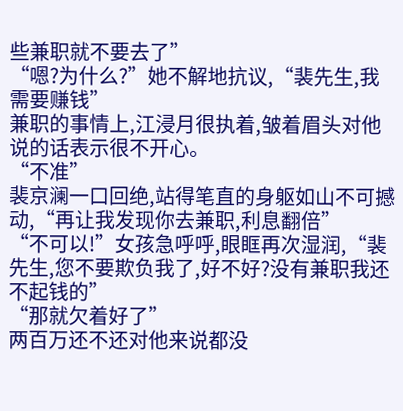些兼职就不要去了”
“嗯?为什么?”她不解地抗议,“裴先生,我需要赚钱”
兼职的事情上,江浸月很执着,皱着眉头对他说的话表示很不开心。
“不准”
裴京澜一口回绝,站得笔直的身躯如山不可撼动,“再让我发现你去兼职,利息翻倍”
“不可以!”女孩急呼呼,眼眶再次湿润,“裴先生,您不要欺负我了,好不好?没有兼职我还不起钱的”
“那就欠着好了”
两百万还不还对他来说都没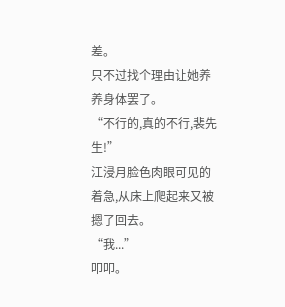差。
只不过找个理由让她养养身体罢了。
“不行的,真的不行,裴先生!”
江浸月脸色肉眼可见的着急,从床上爬起来又被摁了回去。
“我...”
叩叩。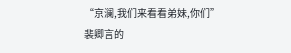“京澜,我们来看看弟妹,你们”
裴卿言的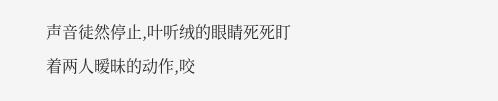声音徒然停止,叶听绒的眼睛死死盯着两人暧昧的动作,咬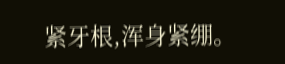紧牙根,浑身紧绷。